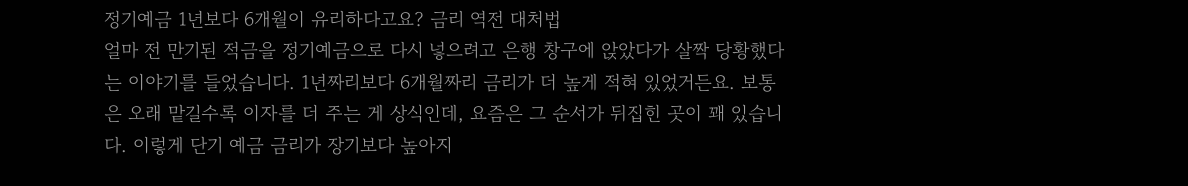정기예금 1년보다 6개월이 유리하다고요? 금리 역전 대처법
얼마 전 만기된 적금을 정기예금으로 다시 넣으려고 은행 창구에 앉았다가 살짝 당황했다는 이야기를 들었습니다. 1년짜리보다 6개월짜리 금리가 더 높게 적혀 있었거든요. 보통은 오래 맡길수록 이자를 더 주는 게 상식인데, 요즘은 그 순서가 뒤집힌 곳이 꽤 있습니다. 이렇게 단기 예금 금리가 장기보다 높아지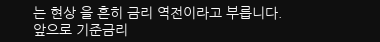는 현상 을 흔히 금리 역전이라고 부릅니다. 앞으로 기준금리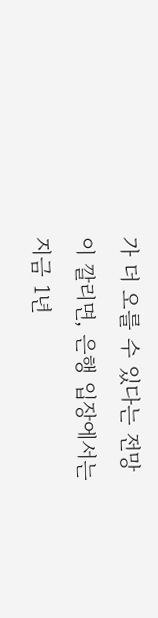가 더 오를 수 있다는 전망이 깔리면, 은행 입장에서는 지금 1년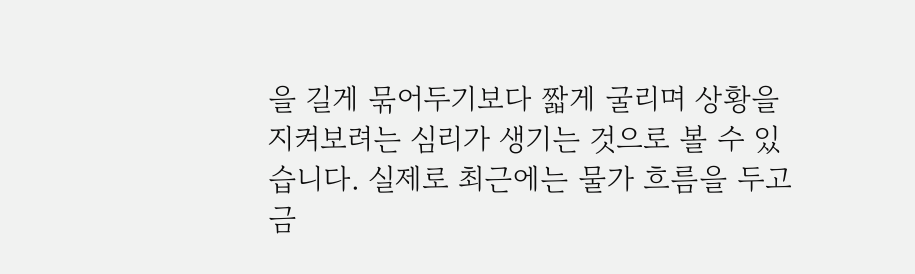을 길게 묶어두기보다 짧게 굴리며 상황을 지켜보려는 심리가 생기는 것으로 볼 수 있습니다. 실제로 최근에는 물가 흐름을 두고 금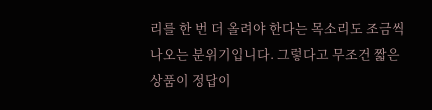리를 한 번 더 올려야 한다는 목소리도 조금씩 나오는 분위기입니다. 그렇다고 무조건 짧은 상품이 정답이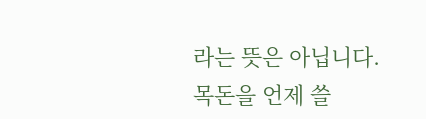라는 뜻은 아닙니다. 목돈을 언제 쓸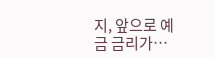지, 앞으로 예금 금리가…